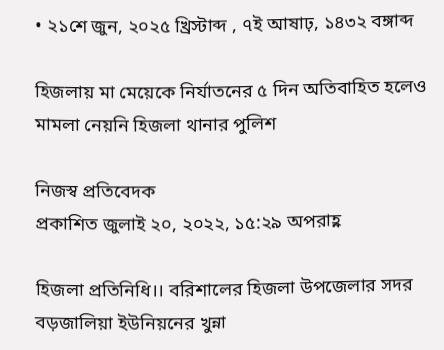• ২১শে জুন, ২০২৫ খ্রিস্টাব্দ , ৭ই আষাঢ়, ১৪৩২ বঙ্গাব্দ

হিজলায় মা মেয়েকে নির্যাতনের ৫ দিন অতিবাহিত হলেও মামলা নেয়নি হিজলা থানার পুলিশ

নিজস্ব প্রতিবেদক
প্রকাশিত জুলাই ২০, ২০২২, ১৫:২৯ অপরাহ্ণ

হিজলা প্রতিনিধি।। বরিশালের হিজলা উপজেলার সদর বড়জালিয়া ইউনিয়নের খুন্না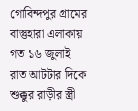গোবিন্দপুর গ্রামের বাস্তুহারা এলাকায় গত ১৬ জুলাই রাত আটটার দিকে শুক্কুর রাড়ীর স্ত্রী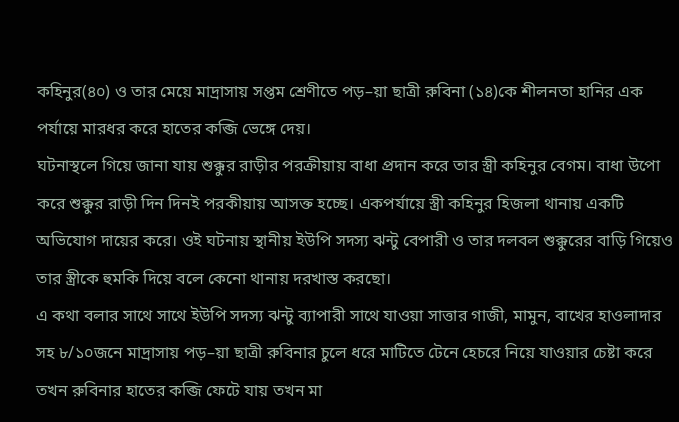কহিনুর(৪০) ও তার মেয়ে মাদ্রাসায় সপ্তম শ্রেণীতে পড়–য়া ছাত্রী রুবিনা (১৪)কে শীলনতা হানির এক পর্যায়ে মারধর করে হাতের কব্জি ভেঙ্গে দেয়।
ঘটনাস্থলে গিয়ে জানা যায় শুক্কুর রাড়ীর পরক্রীয়ায় বাধা প্রদান করে তার স্ত্রী কহিনুর বেগম। বাধা উপো করে শুক্কুর রাড়ী দিন দিনই পরকীয়ায় আসক্ত হচ্ছে। একপর্যায়ে স্ত্রী কহিনুর হিজলা থানায় একটি অভিযোগ দায়ের করে। ওই ঘটনায় স্থানীয় ইউপি সদস্য ঝন্টু বেপারী ও তার দলবল শুক্কুরের বাড়ি গিয়েও তার স্ত্রীকে হুমকি দিয়ে বলে কেনো থানায় দরখাস্ত করছো।
এ কথা বলার সাথে সাথে ইউপি সদস্য ঝন্টু ব্যাপারী সাথে যাওয়া সাত্তার গাজী, মামুন, বাখের হাওলাদার সহ ৮/১০জনে মাদ্রাসায় পড়–য়া ছাত্রী রুবিনার চুলে ধরে মাটিতে টেনে হেচরে নিয়ে যাওয়ার চেষ্টা করে তখন রুবিনার হাতের কব্জি ফেটে যায় তখন মা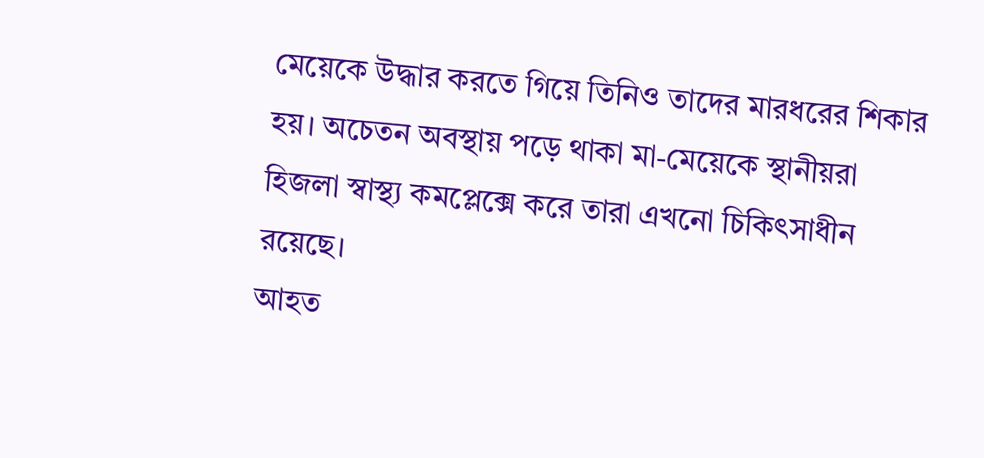মেয়েকে উদ্ধার করতে গিয়ে তিনিও তাদের মারধরের শিকার হয়। অচেতন অবস্থায় পড়ে থাকা মা-মেয়েকে স্থানীয়রা হিজলা স্বাস্থ্য কমপ্লেক্সে করে তারা এখনো চিকিৎসাধীন রয়েছে।
আহত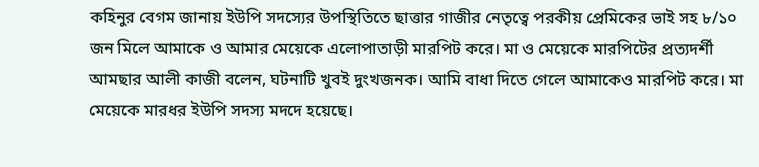কহিনুর বেগম জানায় ইউপি সদস্যের উপস্থিতিতে ছাত্তার গাজীর নেতৃত্বে পরকীয় প্রেমিকের ভাই সহ ৮/১০ জন মিলে আমাকে ও আমার মেয়েকে এলোপাতাড়ী মারপিট করে। মা ও মেয়েকে মারপিটের প্রত্যদর্শী আমছার আলী কাজী বলেন, ঘটনাটি খুবই দুংখজনক। আমি বাধা দিতে গেলে আমাকেও মারপিট করে। মা মেয়েকে মারধর ইউপি সদস্য মদদে হয়েছে।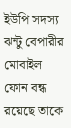ইউপি সদস্য ঝন্টু বেপারীর মোবাইল ফোন বন্ধ রয়েছে তাকে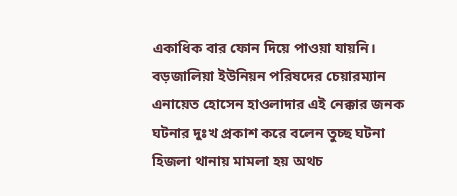একাধিক বার ফোন দিয়ে পাওয়া যায়নি।
বড়জালিয়া ইউনিয়ন পরিষদের চেয়ারম্যান এনায়েত হোসেন হাওলাদার এই নেক্কার জনক ঘটনার দুঃখ প্রকাশ করে বলেন তুচ্ছ ঘটনা হিজলা থানায় মামলা হয় অথচ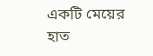একটি মেয়ের হাত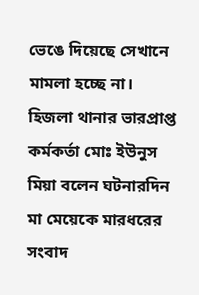ভেঙে দিয়েছে সেখানে মামলা হচ্ছে না।
হিজলা থানার ভারপ্রাপ্ত কর্মকর্তা মোঃ ইউনুস মিয়া বলেন ঘটনারদিন মা মেয়েকে মারধরের সংবাদ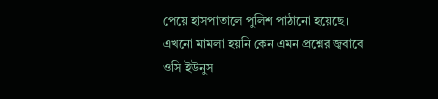পেয়ে হাসপাতালে পুলিশ পাঠানো হয়েছে।
এখনো মামলা হয়নি কেন এমন প্রশ্নের জ্ববাবে ওসি ইউনুস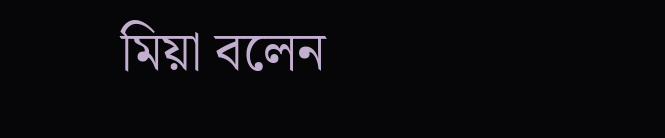মিয়া বলেন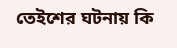তেইশের ঘটনায় কি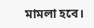মামলা হবে।